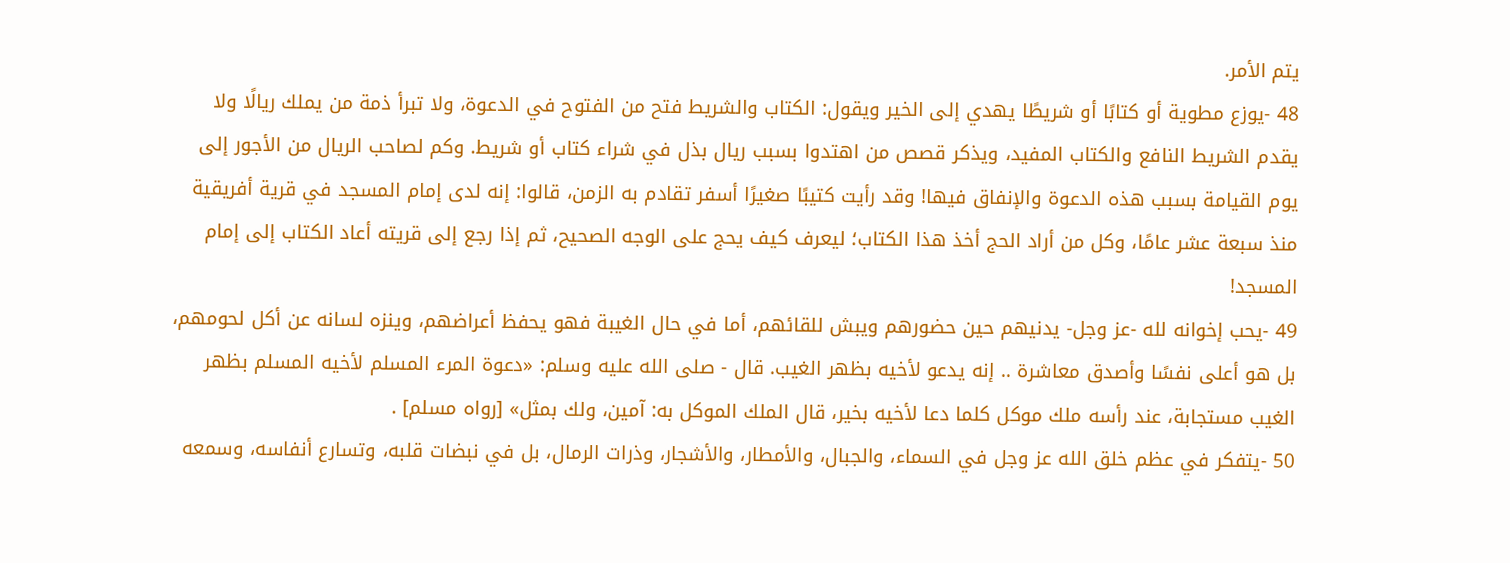يتم الأمر.
48 -يوزع مطوية أو كتابًا أو شريطًا يهدي إلى الخير ويقول: الكتاب والشريط فتح من الفتوح في الدعوة، ولا تبرأ ذمة من يملك ريالًا ولا يقدم الشريط النافع والكتاب المفيد، ويذكر قصص من اهتدوا بسبب ريال بذل في شراء كتاب أو شريط. وكم لصاحب الريال من الأجور إلى يوم القيامة بسبب هذه الدعوة والإنفاق فيها! وقد رأيت كتيبًا صغيرًا أسفر تقادم به الزمن، قالوا: إنه لدى إمام المسجد في قرية أفريقية منذ سبعة عشر عامًا، وكل من أراد الحج أخذ هذا الكتاب؛ ليعرف كيف يحج على الوجه الصحيح، ثم إذا رجع إلى قريته أعاد الكتاب إلى إمام المسجد!
49 -يحب إخوانه لله -عز وجل- يدنيهم حين حضورهم ويبش للقائهم، أما في حال الغيبة فهو يحفظ أعراضهم، وينزه لسانه عن أكل لحومهم، بل هو أعلى نفسًا وأصدق معاشرة .. إنه يدعو لأخيه بظهر الغيب. قال - صلى الله عليه وسلم: «دعوة المرء المسلم لأخيه المسلم بظهر الغيب مستجابة، عند رأسه ملك موكل كلما دعا لأخيه بخير، قال الملك الموكل به: آمين، ولك بمثل» [رواه مسلم] .
50 -يتفكر في عظم خلق الله عز وجل في السماء، والجبال، والأمطار، والأشجار، وذرات الرمال، بل في نبضات قلبه، وتسارع أنفاسه، وسمعه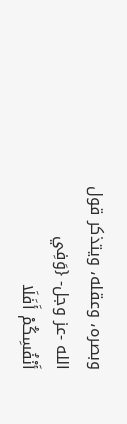وبصره، وعقله، ويتذكر قول الله -عز وجل- {وَفِي أَنْفُسِكُمْ أَفَلَا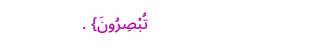تُبْصِرُونَ} .